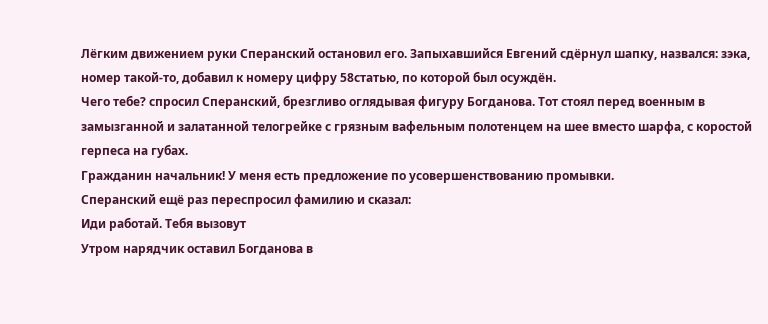Лёгким движением руки Сперанский остановил его. Запыхавшийся Евгений сдёрнул шапку, назвался: зэка, номер такой-то, добавил к номеру цифру 58статью, по которой был осуждён.
Чего тебе? спросил Сперанский, брезгливо оглядывая фигуру Богданова. Тот стоял перед военным в замызганной и залатанной телогрейке с грязным вафельным полотенцем на шее вместо шарфа, с коростой герпеса на губах.
Гражданин начальник! У меня есть предложение по усовершенствованию промывки.
Сперанский ещё раз переспросил фамилию и сказал:
Иди работай. Тебя вызовут
Утром нарядчик оставил Богданова в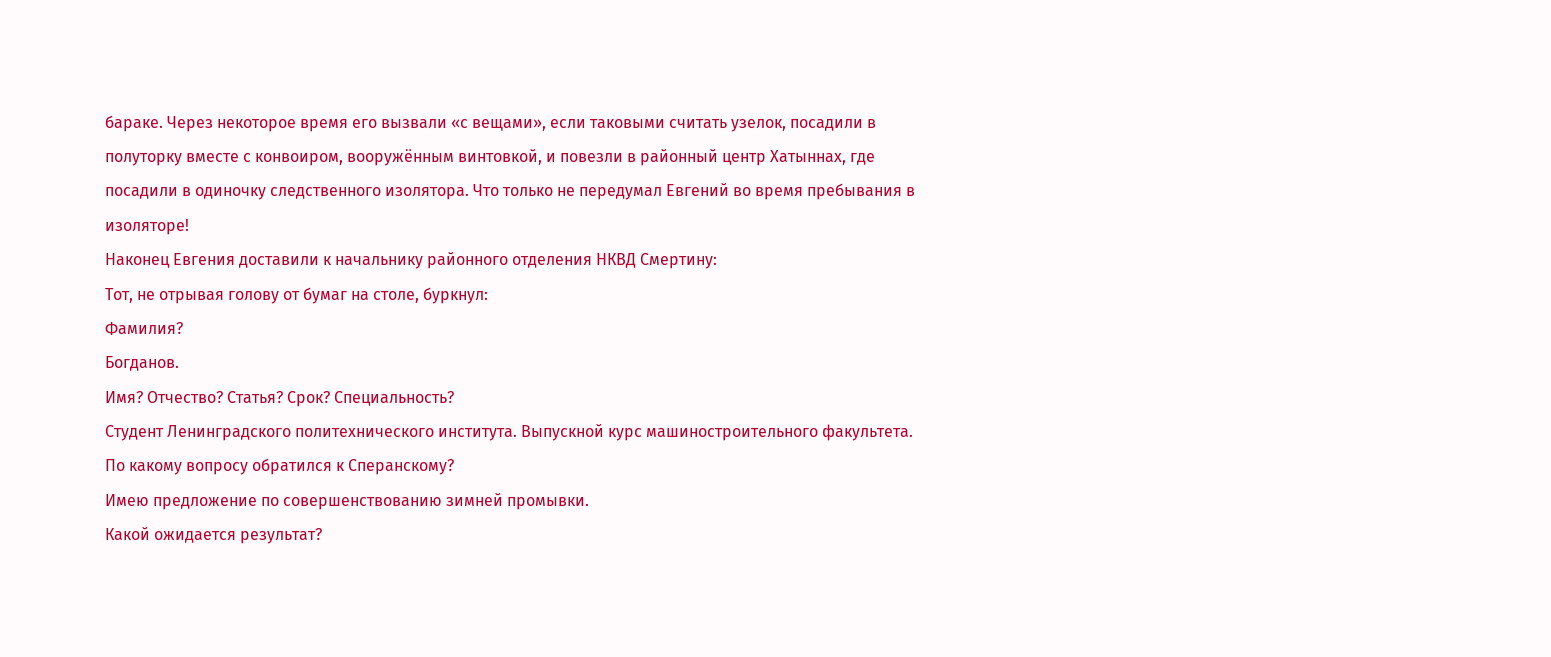бараке. Через некоторое время его вызвали «с вещами», если таковыми считать узелок, посадили в полуторку вместе с конвоиром, вооружённым винтовкой, и повезли в районный центр Хатыннах, где посадили в одиночку следственного изолятора. Что только не передумал Евгений во время пребывания в изоляторе!
Наконец Евгения доставили к начальнику районного отделения НКВД Смертину:
Тот, не отрывая голову от бумаг на столе, буркнул:
Фамилия?
Богданов.
Имя? Отчество? Статья? Срок? Специальность?
Студент Ленинградского политехнического института. Выпускной курс машиностроительного факультета.
По какому вопросу обратился к Сперанскому?
Имею предложение по совершенствованию зимней промывки.
Какой ожидается результат?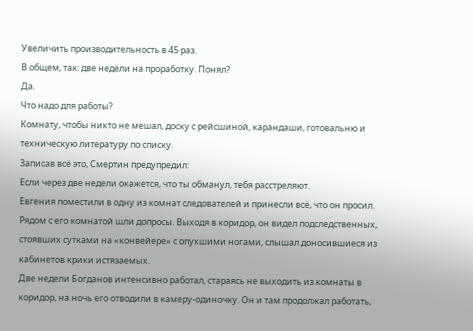Увеличить производительность в 45 раз.
В общем, так: две недели на проработку. Понял?
Да.
Что надо для работы?
Комнату, чтобы никто не мешал, доску с рейсшиной, карандаши, готовальню и техническую литературу по списку.
Записав всё это, Смертин предупредил:
Если через две недели окажется, что ты обманул, тебя расстреляют.
Евгения поместили в одну из комнат следователей и принесли всё, что он просил. Рядом с его комнатой шли допросы. Выходя в коридор, он видел подследственных, стоявших сутками на «конвейере» с опухшими ногами, слышал доносившиеся из кабинетов крики истязаемых.
Две недели Богданов интенсивно работал, стараясь не выходить из комнаты в коридор, на ночь его отводили в камеру-одиночку. Он и там продолжал работать,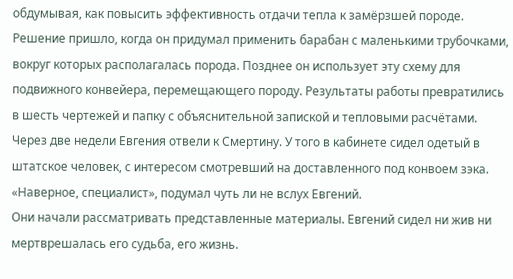обдумывая, как повысить эффективность отдачи тепла к замёрзшей породе.
Решение пришло, когда он придумал применить барабан с маленькими трубочками, вокруг которых располагалась порода. Позднее он использует эту схему для подвижного конвейера, перемещающего породу. Результаты работы превратились в шесть чертежей и папку с объяснительной запиской и тепловыми расчётами.
Через две недели Евгения отвели к Смертину. У того в кабинете сидел одетый в штатское человек, с интересом смотревший на доставленного под конвоем зэка.
«Наверное, специалист», подумал чуть ли не вслух Евгений.
Они начали рассматривать представленные материалы. Евгений сидел ни жив ни мертврешалась его судьба, его жизнь.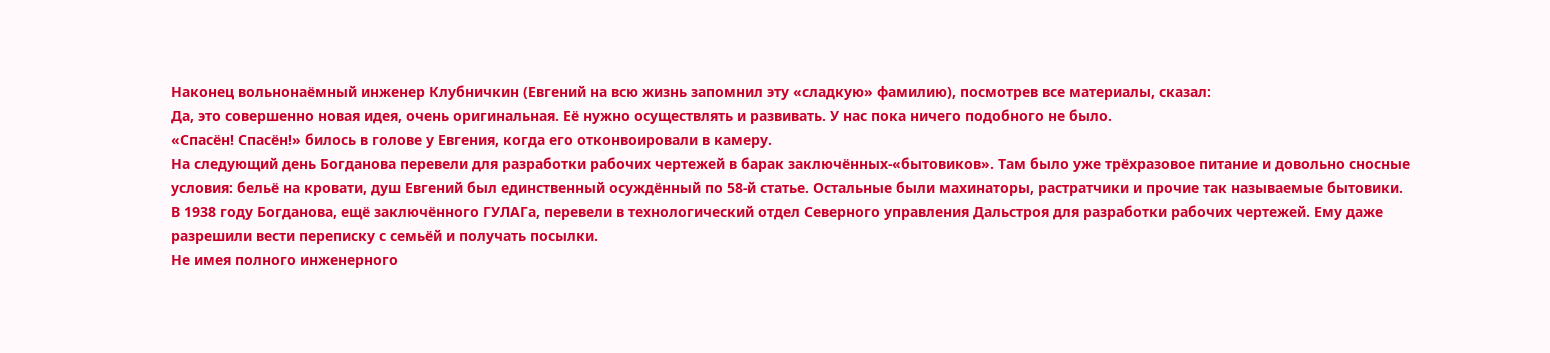Наконец вольнонаёмный инженер Клубничкин (Евгений на всю жизнь запомнил эту «сладкую» фамилию), посмотрев все материалы, сказал:
Да, это совершенно новая идея, очень оригинальная. Её нужно осуществлять и развивать. У нас пока ничего подобного не было.
«Спасён! Спасён!» билось в голове у Евгения, когда его отконвоировали в камеру.
На следующий день Богданова перевели для разработки рабочих чертежей в барак заключённых-«бытовиков». Там было уже трёхразовое питание и довольно сносные условия: бельё на кровати, душ Евгений был единственный осуждённый по 58-й статье. Остальные были махинаторы, растратчики и прочие так называемые бытовики.
В 1938 году Богданова, ещё заключённого ГУЛАГа, перевели в технологический отдел Северного управления Дальстроя для разработки рабочих чертежей. Ему даже разрешили вести переписку с семьёй и получать посылки.
Не имея полного инженерного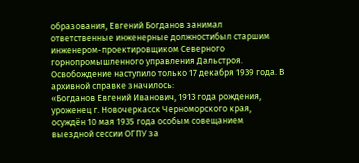образования, Евгений Богданов занимал ответственные инженерные должностибыл старшим инженером-проектировщиком Северного горнопромышленного управления Дальстроя.
Освобождение наступило только 17 декабря 1939 года. В архивной справке значилось:
«Богданов Евгений Иванович, 1913 года рождения, уроженец г. Новочеркасск Черноморского края, осуждён 10 мая 1935 года особым совещанием выездной сессии ОГПУ за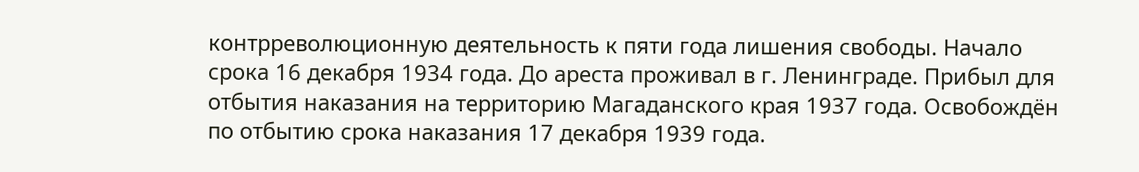контрреволюционную деятельность к пяти года лишения свободы. Начало срока 16 декабря 1934 года. До ареста проживал в г. Ленинграде. Прибыл для отбытия наказания на территорию Магаданского края 1937 года. Освобождён по отбытию срока наказания 17 декабря 1939 года.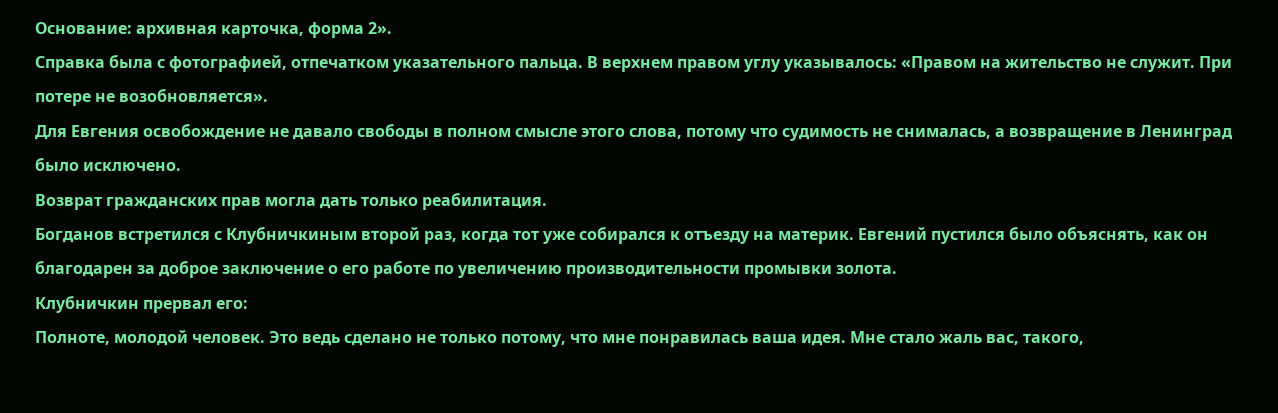Основание: архивная карточка, форма 2».
Справка была с фотографией, отпечатком указательного пальца. В верхнем правом углу указывалось: «Правом на жительство не служит. При потере не возобновляется».
Для Евгения освобождение не давало свободы в полном смысле этого слова, потому что судимость не снималась, а возвращение в Ленинград было исключено.
Возврат гражданских прав могла дать только реабилитация.
Богданов встретился с Клубничкиным второй раз, когда тот уже собирался к отъезду на материк. Евгений пустился было объяснять, как он благодарен за доброе заключение о его работе по увеличению производительности промывки золота.
Клубничкин прервал его:
Полноте, молодой человек. Это ведь сделано не только потому, что мне понравилась ваша идея. Мне стало жаль вас, такого,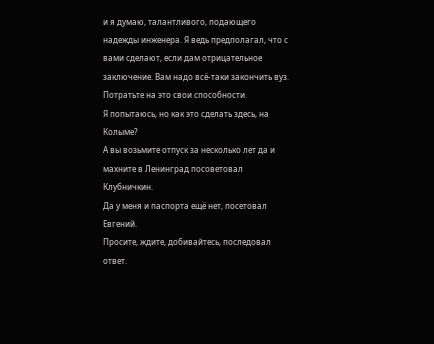и я думаю, талантливого, подающего надежды инженера. Я ведь предполагал, что с вами сделают, если дам отрицательное заключение. Вам надо всё-таки закончить вуз. Потратьте на это свои способности.
Я попытаюсь, но как это сделать здесь, на Колыме?
А вы возьмите отпуск за несколько лет да и махните в Ленинград посоветовал Клубничкин.
Да у меня и паспорта ещё нет, посетовал Евгений.
Просите, ждите, добивайтесь, последовал ответ.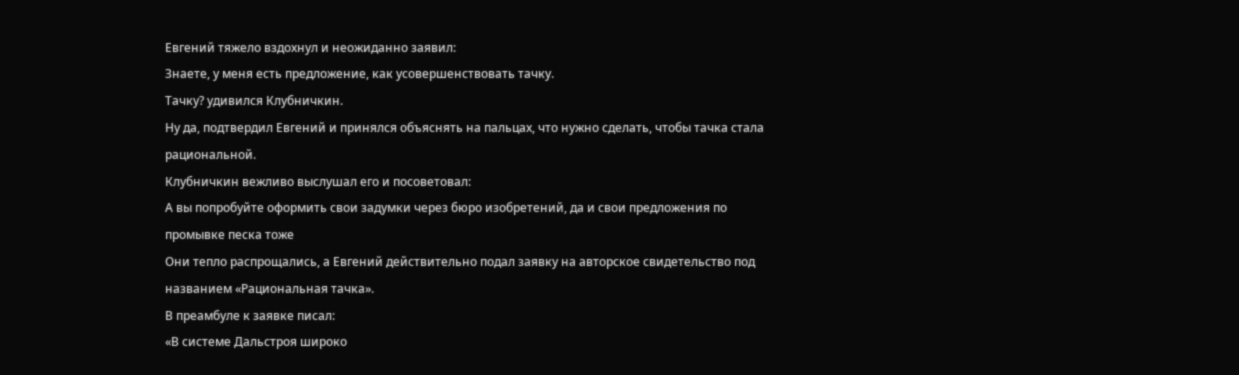Евгений тяжело вздохнул и неожиданно заявил:
Знаете, у меня есть предложение, как усовершенствовать тачку.
Тачку? удивился Клубничкин.
Ну да, подтвердил Евгений и принялся объяснять на пальцах, что нужно сделать, чтобы тачка стала рациональной.
Клубничкин вежливо выслушал его и посоветовал:
А вы попробуйте оформить свои задумки через бюро изобретений, да и свои предложения по промывке песка тоже
Они тепло распрощались, а Евгений действительно подал заявку на авторское свидетельство под названием «Рациональная тачка».
В преамбуле к заявке писал:
«В системе Дальстроя широко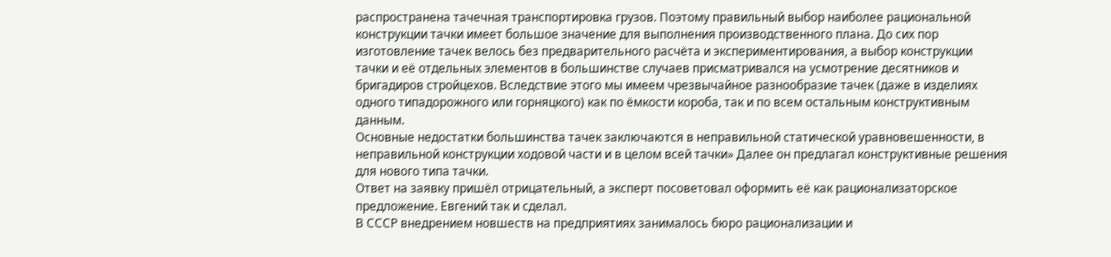распространена тачечная транспортировка грузов. Поэтому правильный выбор наиболее рациональной конструкции тачки имеет большое значение для выполнения производственного плана. До сих пор изготовление тачек велось без предварительного расчёта и экспериментирования, а выбор конструкции тачки и её отдельных элементов в большинстве случаев присматривался на усмотрение десятников и бригадиров стройцехов. Вследствие этого мы имеем чрезвычайное разнообразие тачек (даже в изделиях одного типадорожного или горняцкого) как по ёмкости короба, так и по всем остальным конструктивным данным.
Основные недостатки большинства тачек заключаются в неправильной статической уравновешенности, в неправильной конструкции ходовой части и в целом всей тачки» Далее он предлагал конструктивные решения для нового типа тачки.
Ответ на заявку пришёл отрицательный, а эксперт посоветовал оформить её как рационализаторское предложение. Евгений так и сделал.
В СССР внедрением новшеств на предприятиях занималось бюро рационализации и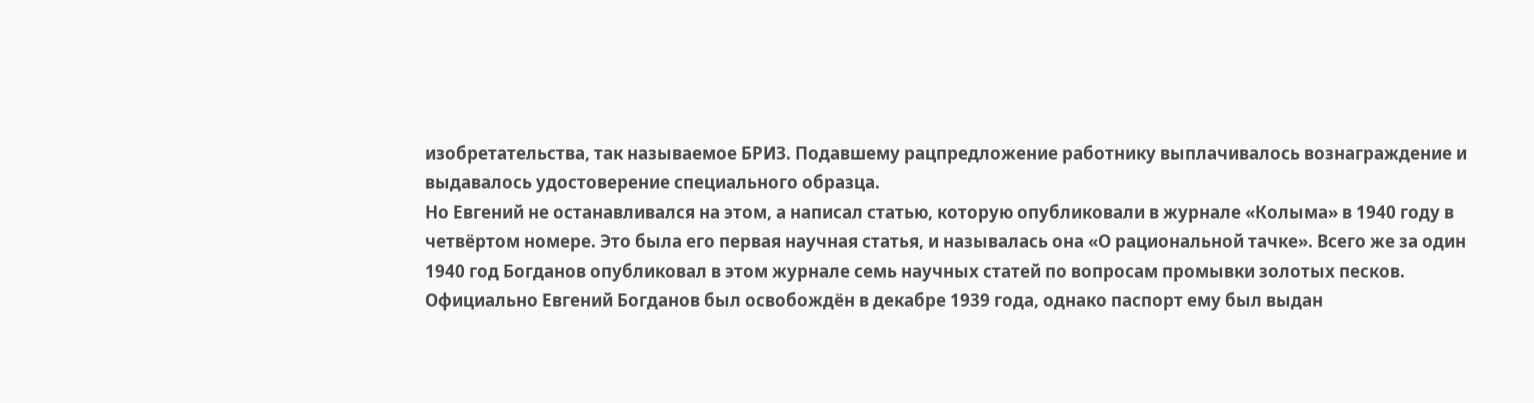изобретательства, так называемое БРИЗ. Подавшему рацпредложение работнику выплачивалось вознаграждение и выдавалось удостоверение специального образца.
Но Евгений не останавливался на этом, а написал статью, которую опубликовали в журнале «Колыма» в 1940 году в четвёртом номере. Это была его первая научная статья, и называлась она «О рациональной тачке». Всего же за один 1940 год Богданов опубликовал в этом журнале семь научных статей по вопросам промывки золотых песков.
Официально Евгений Богданов был освобождён в декабре 1939 года, однако паспорт ему был выдан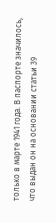только в марте 1941 года. В паспорте значилось, что выдан он на основании статьи 39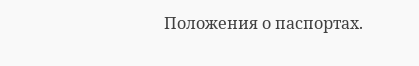Положения о паспортах.